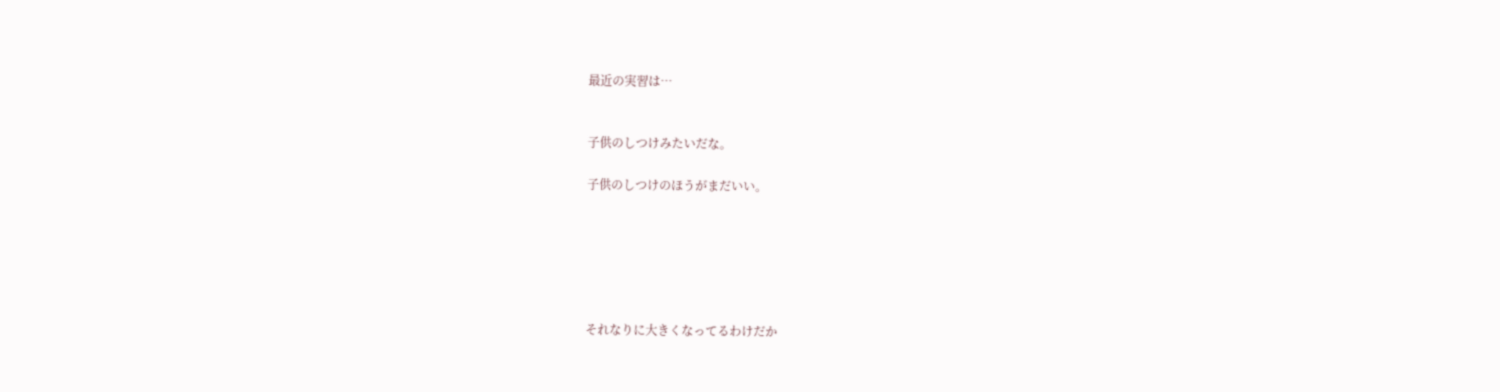最近の実習は…


子供のしつけみたいだな。

子供のしつけのほうがまだいい。






それなりに大きくなってるわけだか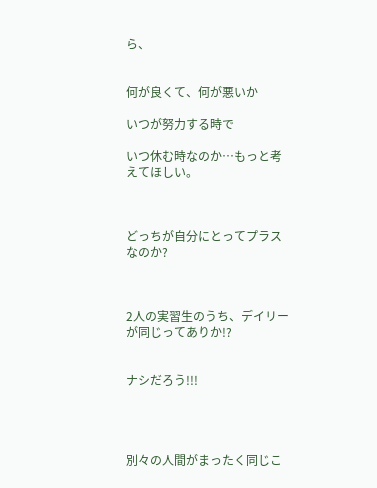ら、


何が良くて、何が悪いか

いつが努力する時で

いつ休む時なのか…もっと考えてほしい。



どっちが自分にとってプラスなのか?



2人の実習生のうち、デイリーが同じってありか!?


ナシだろう!!!




別々の人間がまったく同じこ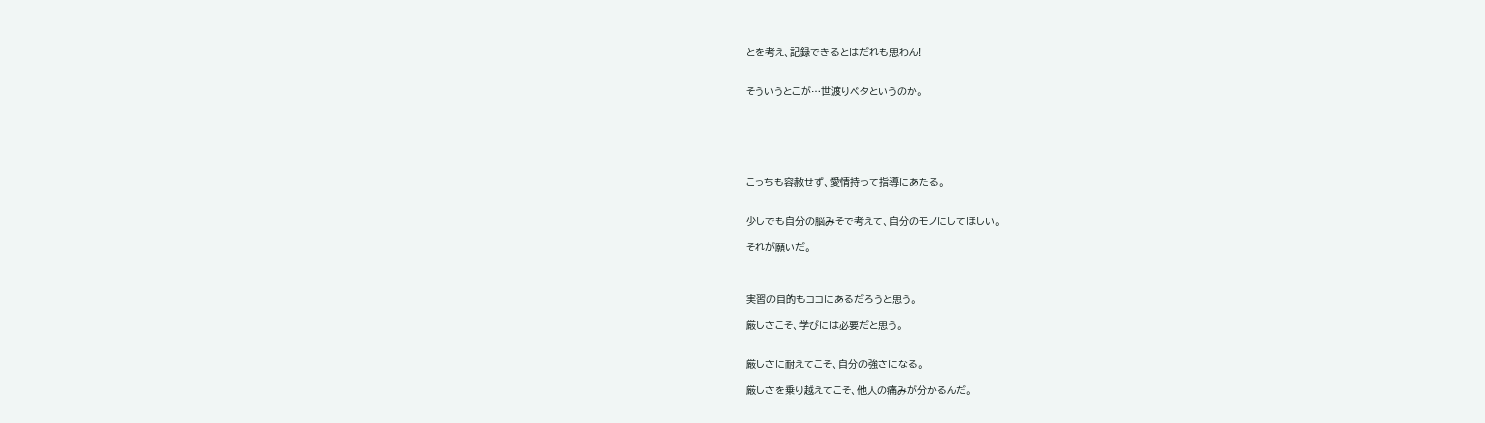とを考え、記録できるとはだれも思わん!


そういうとこが…世渡りベタというのか。






こっちも容赦せず、愛情持って指導にあたる。


少しでも自分の脳みそで考えて、自分のモノにしてほしい。

それが願いだ。



実習の目的もココにあるだろうと思う。

厳しさこそ、学びには必要だと思う。


厳しさに耐えてこそ、自分の強さになる。

厳しさを乗り越えてこそ、他人の痛みが分かるんだ。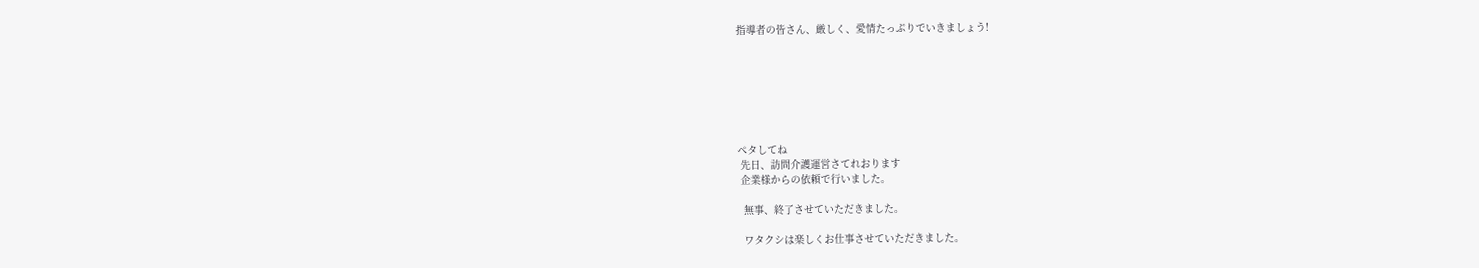指導者の皆さん、厳しく、愛情たっぷりでいきましょう!







ペタしてね
 先日、訪問介護運営さてれおります
 企業様からの依頼で行いました。

  無事、終了させていただきました。

  ワタクシは楽しくお仕事させていただきました。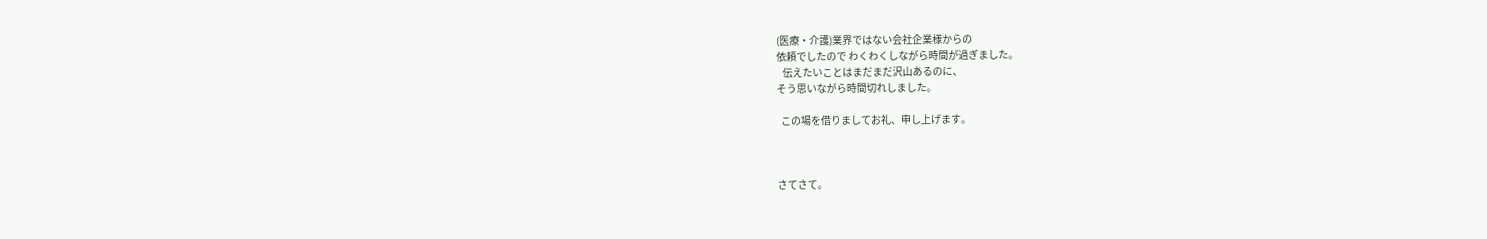(医療・介護)業界ではない会社企業様からの
依頼でしたので わくわくしながら時間が過ぎました。
   伝えたいことはまだまだ沢山あるのに、
そう思いながら時間切れしました。

  この場を借りましてお礼、申し上げます。



さてさて。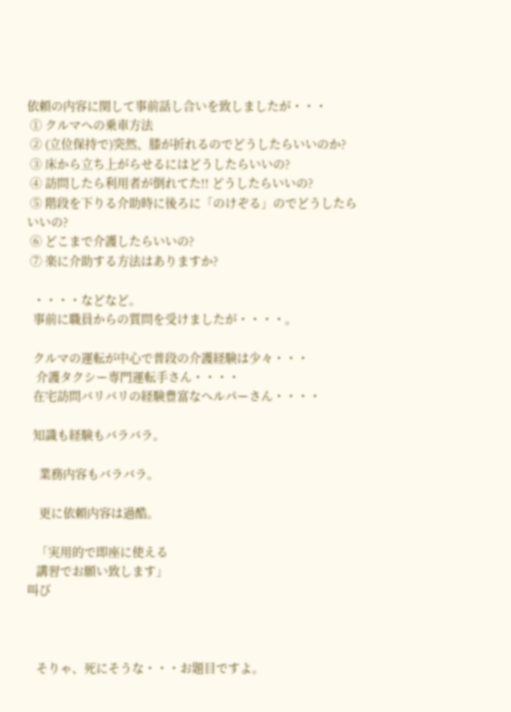依頼の内容に関して事前話し合いを致しましたが・・・
 ① クルマへの乗車方法
 ② (立位保持で)突然、膝が折れるのでどうしたらいいのか?
 ③ 床から立ち上がらせるにはどうしたらいいの?
 ④ 訪問したら利用者が倒れてた!! どうしたらいいの?
 ⑤ 階段を下りる介助時に後ろに「のけぞる」のでどうしたらいいの?
 ⑥ どこまで介護したらいいの?
 ⑦ 楽に介助する方法はありますか?

  ・・・・などなど。
  事前に職員からの質問を受けましたが・・・・。

  クルマの運転が中心で普段の介護経験は少々・・・
   介護タクシー専門運転手さん・・・・
  在宅訪問バリバリの経験豊富なヘルパーさん・・・・

  知識も経験もバラバラ。

    業務内容もバラバラ。

    更に依頼内容は過酷。

   「実用的で即座に使える
   講習でお願い致します」
叫び



   そりゃ、死にそうな・・・お題目ですよ。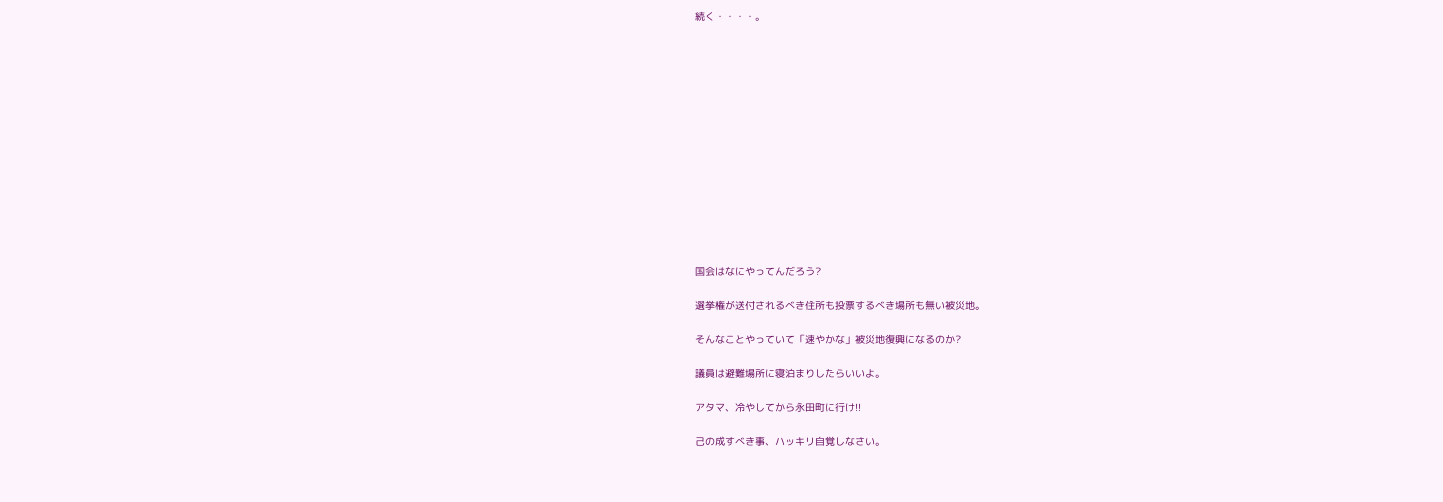続く・・・・。














国会はなにやってんだろう?

選挙権が送付されるべき住所も投票するべき場所も無い被災地。

そんなことやっていて「速やかな」被災地復興になるのか?

議員は避難場所に寝泊まりしたらいいよ。

アタマ、冷やしてから永田町に行け!!

己の成すべき事、ハッキリ自覚しなさい。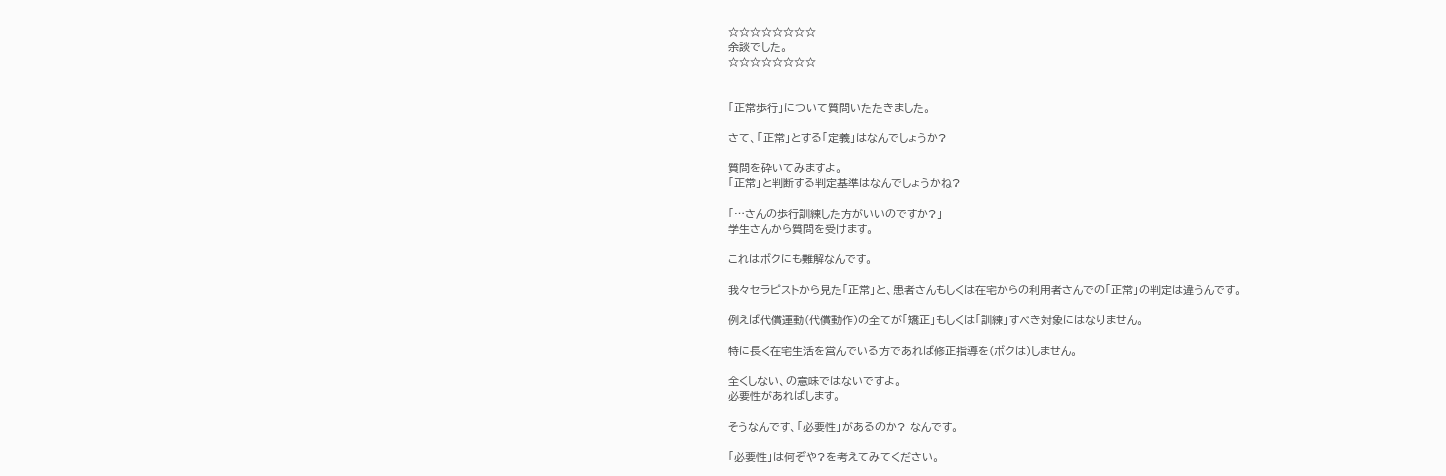☆☆☆☆☆☆☆☆
余談でした。
☆☆☆☆☆☆☆☆


「正常歩行」について質問いたたきました。

さて、「正常」とする「定義」はなんでしょうか?

質問を砕いてみますよ。
「正常」と判断する判定基準はなんでしょうかね?

「…さんの歩行訓練した方がいいのですか?」
学生さんから質問を受けます。

これはボクにも難解なんです。

我々セラピストから見た「正常」と、患者さんもしくは在宅からの利用者さんでの「正常」の判定は違うんです。

例えば代償運動(代償動作)の全てが「矯正」もしくは「訓練」すべき対象にはなりません。

特に長く在宅生活を営んでいる方であれば修正指導を(ボクは)しません。

全くしない、の意味ではないですよ。
必要性があればします。

そうなんです、「必要性」があるのか? なんです。

「必要性」は何ぞや?を考えてみてください。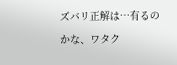ズバリ正解は…有るのかな、ワタク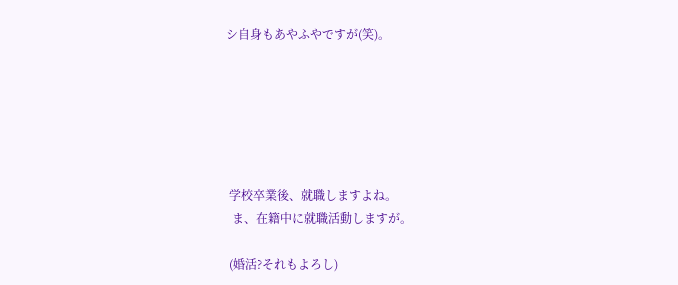シ自身もあやふやですが(笑)。






 学校卒業後、就職しますよね。
  ま、在籍中に就職活動しますが。

 (婚活?それもよろし)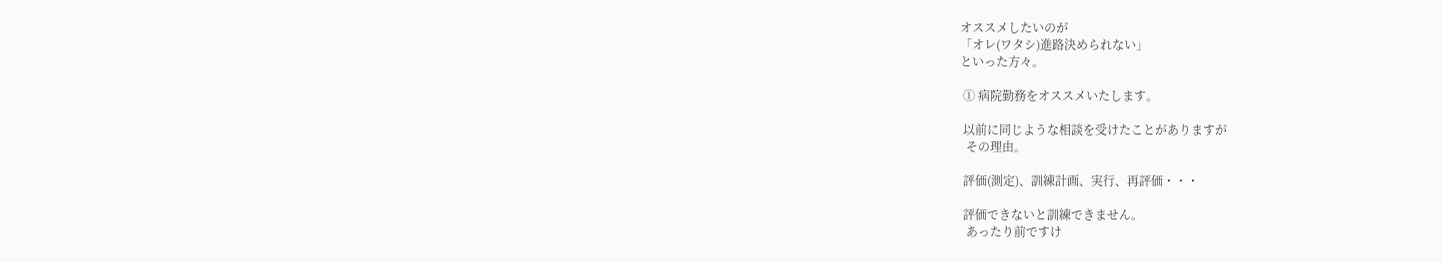オススメしたいのが
「オレ(ワタシ)進路決められない」
といった方々。

 ① 病院勤務をオススメいたします。

 以前に同じような相談を受けたことがありますが
  その理由。

 評価(測定)、訓練計画、実行、再評価・・・

 評価できないと訓練できません。
  あったり前ですけ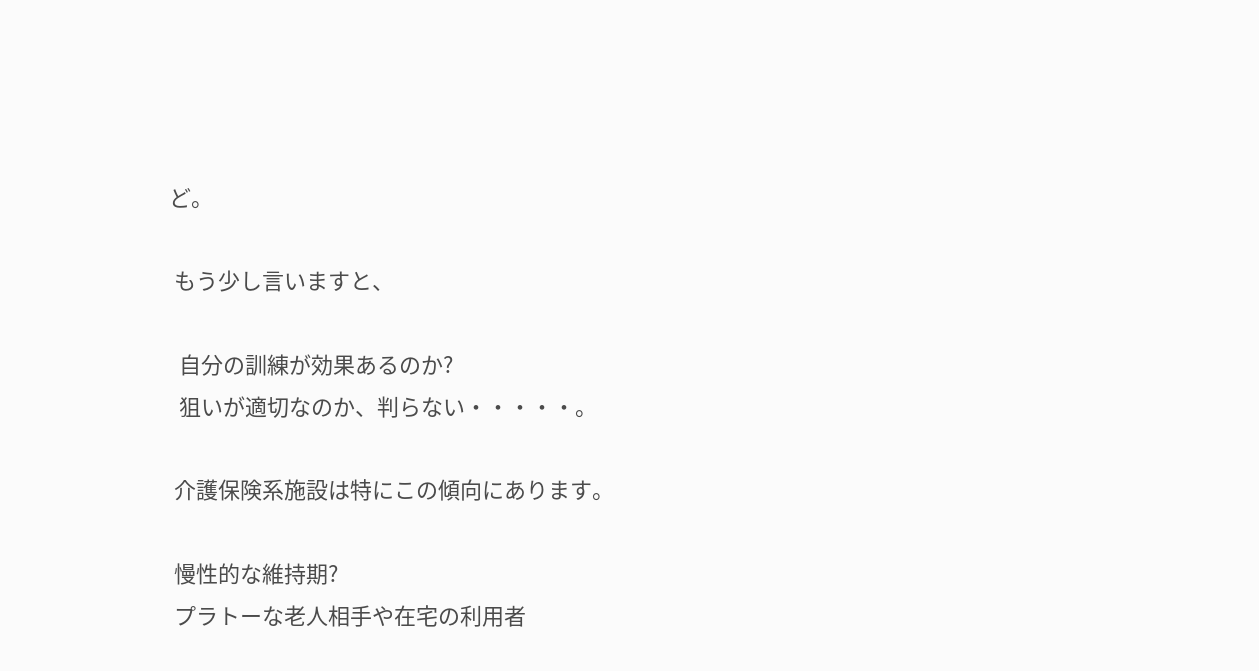ど。

 もう少し言いますと、

  自分の訓練が効果あるのか?
  狙いが適切なのか、判らない・・・・・。

 介護保険系施設は特にこの傾向にあります。

 慢性的な維持期?
 プラトーな老人相手や在宅の利用者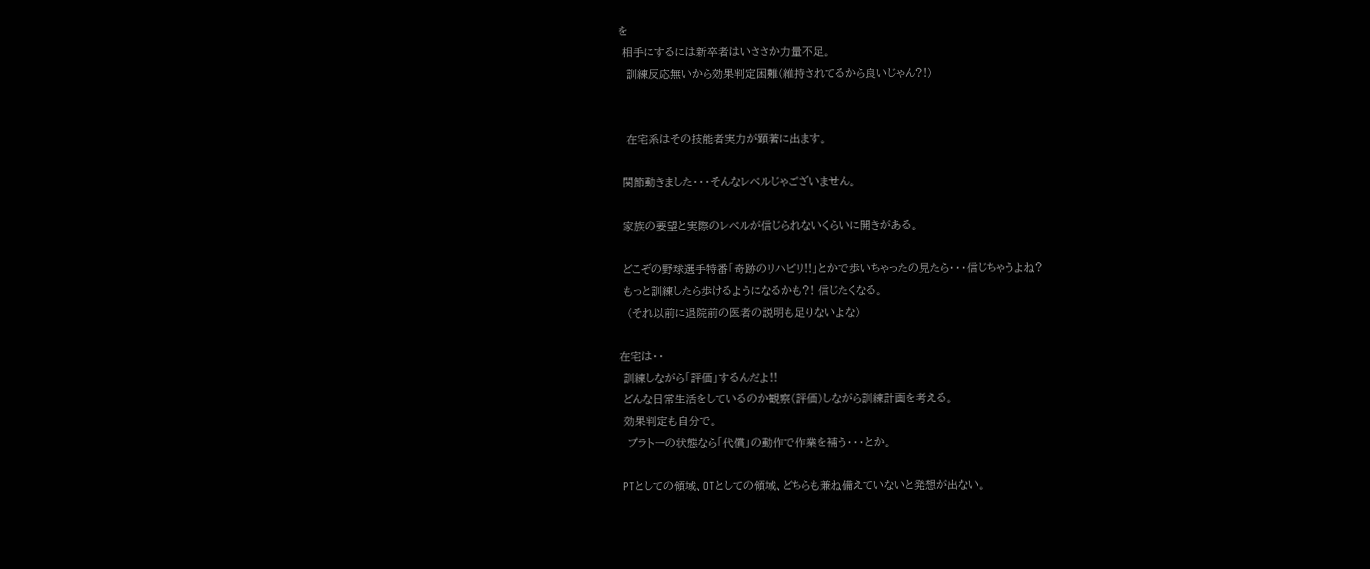を
 相手にするには新卒者はいささか力量不足。
  訓練反応無いから効果判定困難(維持されてるから良いじゃん?!)


  在宅系はその技能者実力が顕著に出ます。

 関節動きました・・・そんなレベルじゃございません。

 家族の要望と実際のレベルが信じられないくらいに開きがある。

 どこぞの野球選手特番「奇跡のリハビリ!!」とかで歩いちゃったの見たら・・・信じちゃうよね?
 もっと訓練したら歩けるようになるかも?! 信じたくなる。
  (それ以前に退院前の医者の説明も足りないよな)

在宅は・・
 訓練しながら「評価」するんだよ!!
 どんな日常生活をしているのか観察(評価)しながら訓練計画を考える。
 効果判定も自分で。
  プラトーの状態なら「代償」の動作で作業を補う・・・とか。

 PTとしての領域、OTとしての領域、どちらも兼ね備えていないと発想が出ない。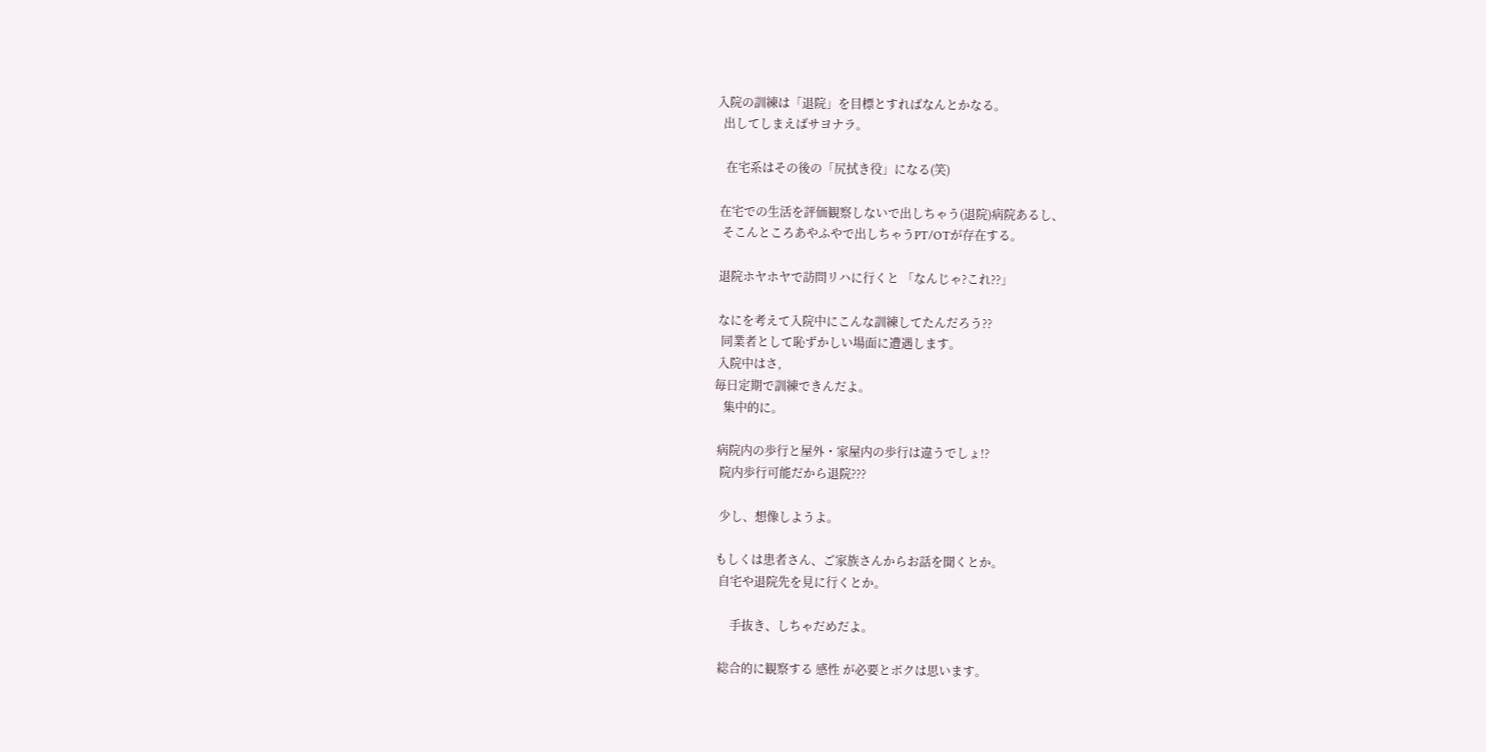入院の訓練は「退院」を目標とすればなんとかなる。
  出してしまえばサヨナラ。

   在宅系はその後の「尻拭き役」になる(笑)

 在宅での生活を評価観察しないで出しちゃう(退院)病院あるし、
  そこんところあやふやで出しちゃうPT/OTが存在する。

 退院ホヤホヤで訪問リハに行くと 「なんじゃ?これ??」

 なにを考えて入院中にこんな訓練してたんだろう??
  同業者として恥ずかしい場面に遭遇します。
 入院中はさ,
毎日定期で訓練できんだよ。
   集中的に。

 病院内の歩行と屋外・家屋内の歩行は違うでしょ!?
  院内歩行可能だから退院???

  少し、想像しようよ。

 もしくは患者さん、ご家族さんからお話を聞くとか。
  自宅や退院先を見に行くとか。

      手抜き、しちゃだめだよ。

  総合的に観察する 感性 が必要とボクは思います。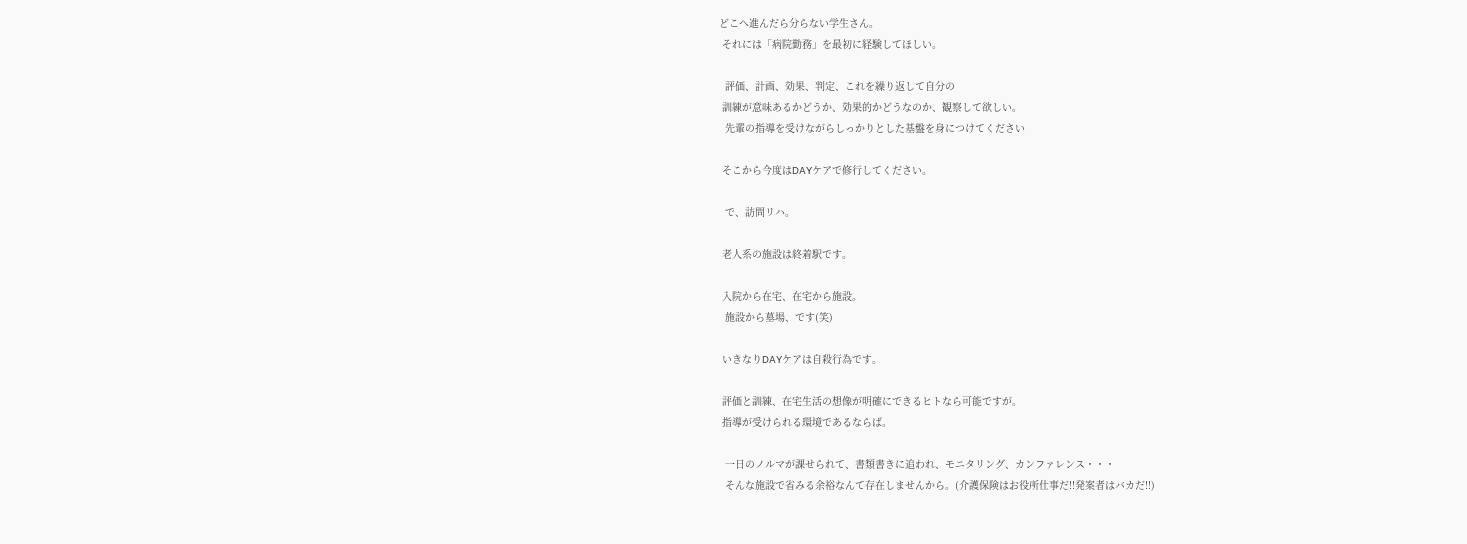どこへ進んだら分らない学生さん。
 それには「病院勤務」を最初に経験してほしい。

  評価、計画、効果、判定、これを繰り返して自分の
 訓練が意味あるかどうか、効果的かどうなのか、観察して欲しい。
  先輩の指導を受けながらしっかりとした基盤を身につけてください

 そこから今度はDAYケアで修行してください。

  で、訪問リハ。

 老人系の施設は終着駅です。

 入院から在宅、在宅から施設。
  施設から墓場、です(笑)

 いきなりDAYケアは自殺行為です。

 評価と訓練、在宅生活の想像が明確にできるヒトなら可能ですが。
 指導が受けられる環境であるならば。

  一日のノルマが課せられて、書類書きに追われ、モニタリング、カンファレンス・・・
  そんな施設で省みる余裕なんて存在しませんから。(介護保険はお役所仕事だ!!発案者はバカだ!!)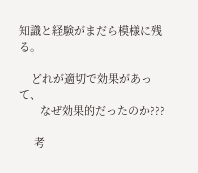知識と経験がまだら模様に残る。

    どれが適切で効果があって、
       なぜ効果的だったのか???

     考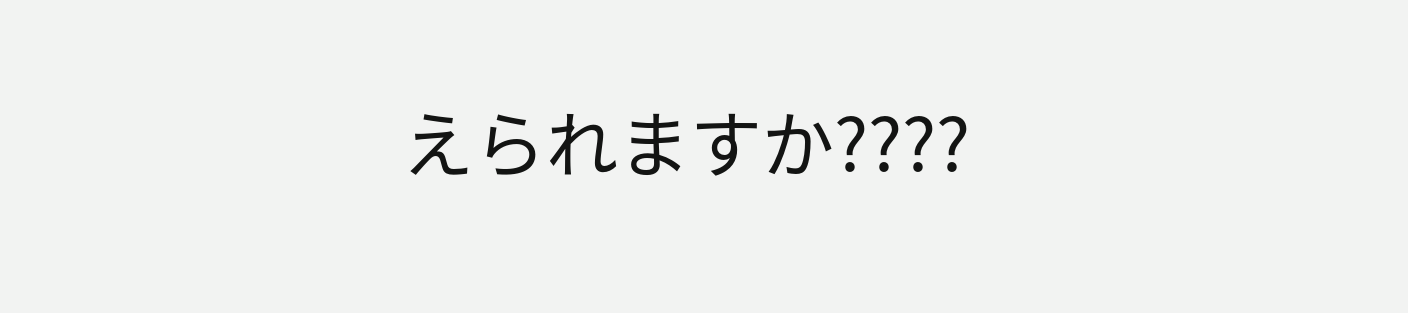えられますか????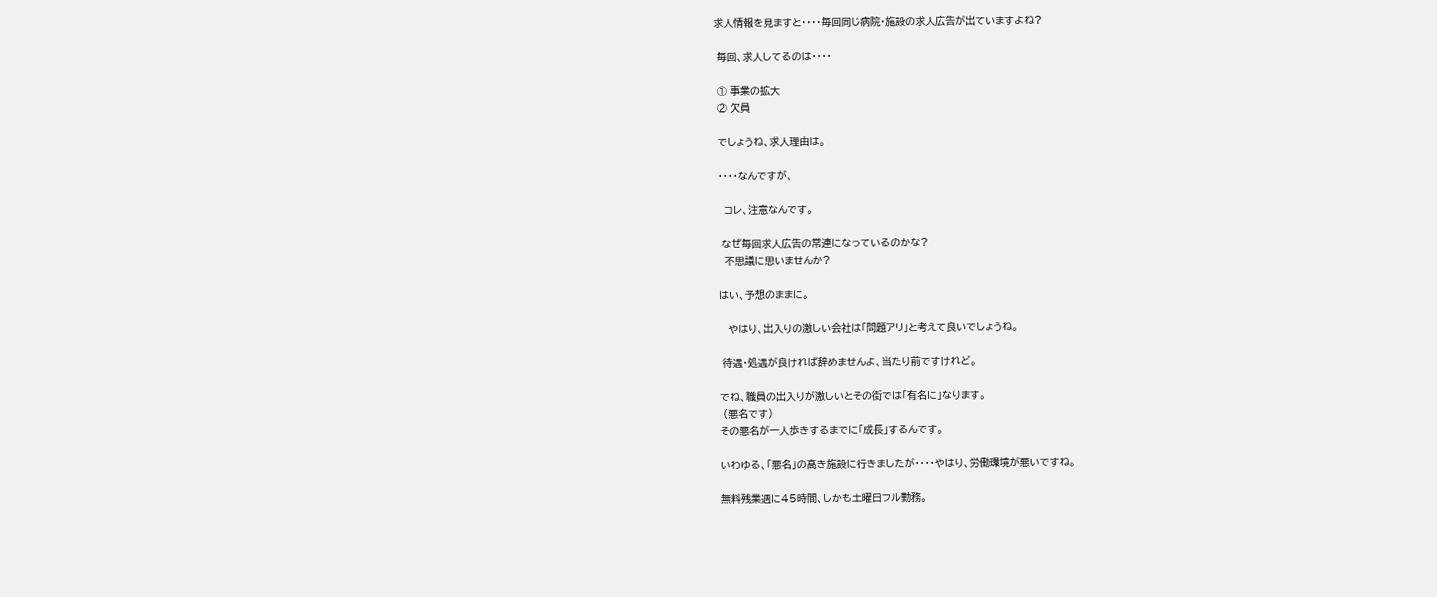求人情報を見ますと・・・・毎回同じ病院・施設の求人広告が出ていますよね?

 毎回、求人してるのは・・・・

 ① 事業の拡大
 ② 欠員

 でしょうね、求人理由は。

 ・・・・なんですが、

   コレ、注意なんです。

  なぜ毎回求人広告の常連になっているのかな?
   不思議に思いませんか?

 はい、予想のままに。

    やはり、出入りの激しい会社は「問題アリ」と考えて良いでしょうね。

  待遇・処遇が良ければ辞めませんよ、当たり前ですけれど。

 でね、職員の出入りが激しいとその街では「有名に」なります。
  (悪名です)
 その悪名が一人歩きするまでに「成長」するんです。

 いわゆる、「悪名」の高き施設に行きましたが・・・・やはり、労働環境が悪いですね。

 無料残業週に45時間、しかも土曜日フル勤務。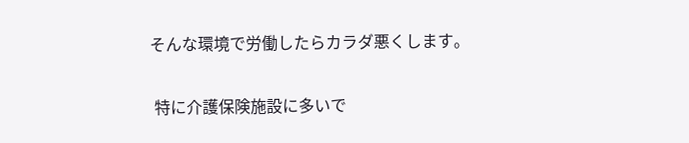そんな環境で労働したらカラダ悪くします。

 特に介護保険施設に多いで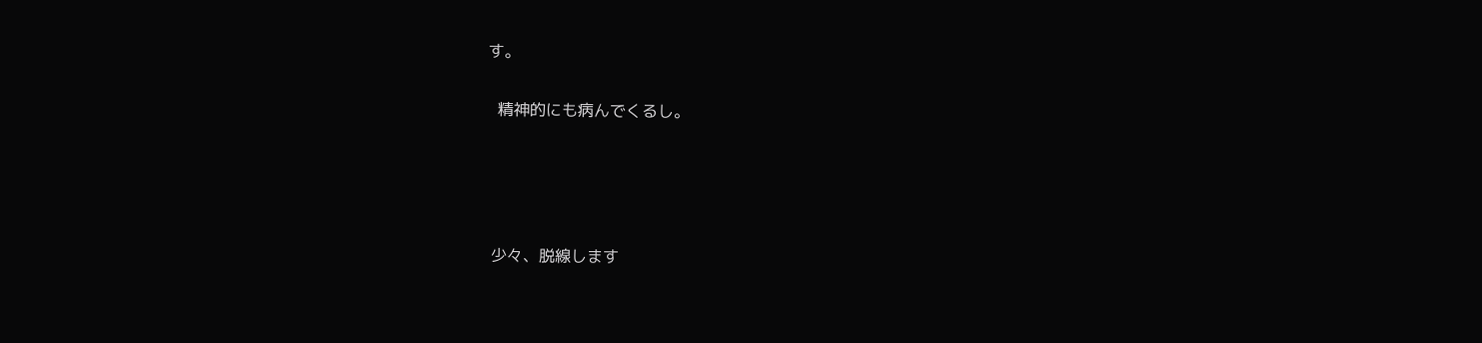す。

  精神的にも病んでくるし。




 少々、脱線します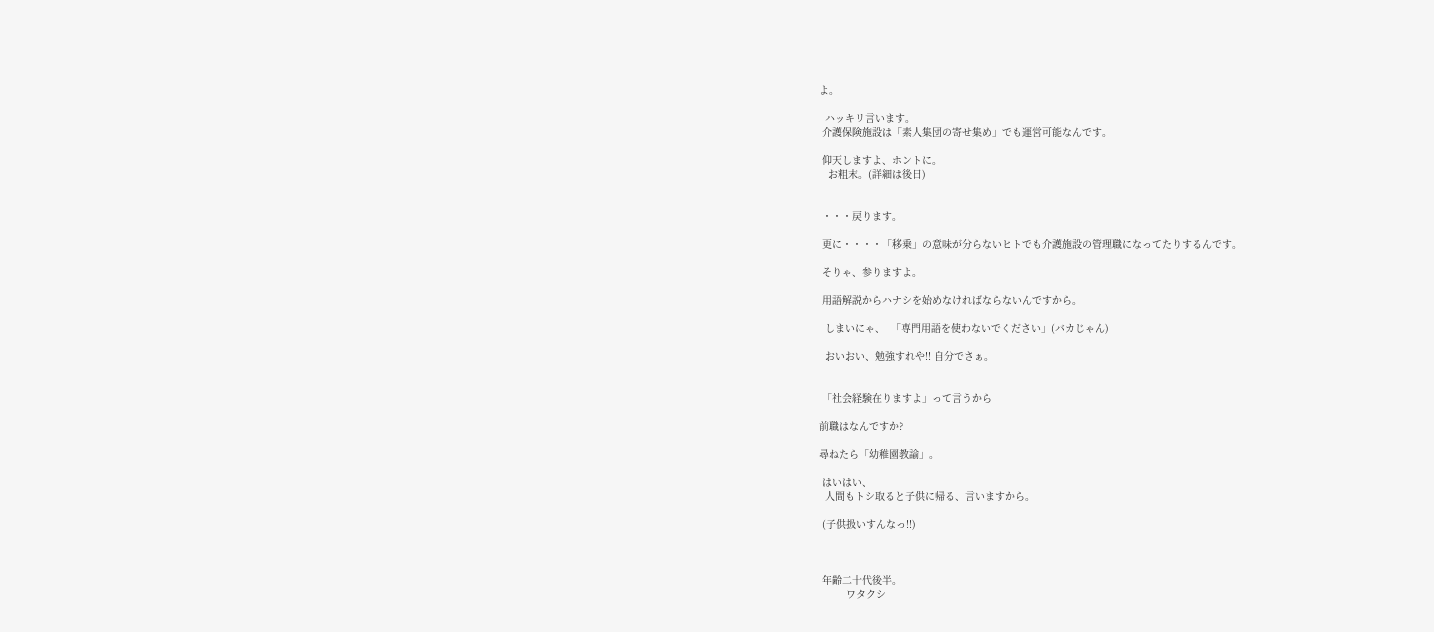よ。

  ハッキリ言います。
 介護保険施設は「素人集団の寄せ集め」でも運営可能なんです。

 仰天しますよ、ホントに。
   お粗末。(詳細は後日)


 ・・・戻ります。

 更に・・・・「移乗」の意味が分らないヒトでも介護施設の管理職になってたりするんです。

 そりゃ、参りますよ。

 用語解説からハナシを始めなければならないんですから。

  しまいにゃ、  「専門用語を使わないでください」(バカじゃん)

  おいおい、勉強すれや!! 自分でさぁ。


 「社会経験在りますよ」って言うから

前職はなんですか?

尋ねたら「幼稚園教諭」。

 はいはい、
  人間もトシ取ると子供に帰る、言いますから。

 (子供扱いすんなっ!!)



 年齢二十代後半。
         ワタクシ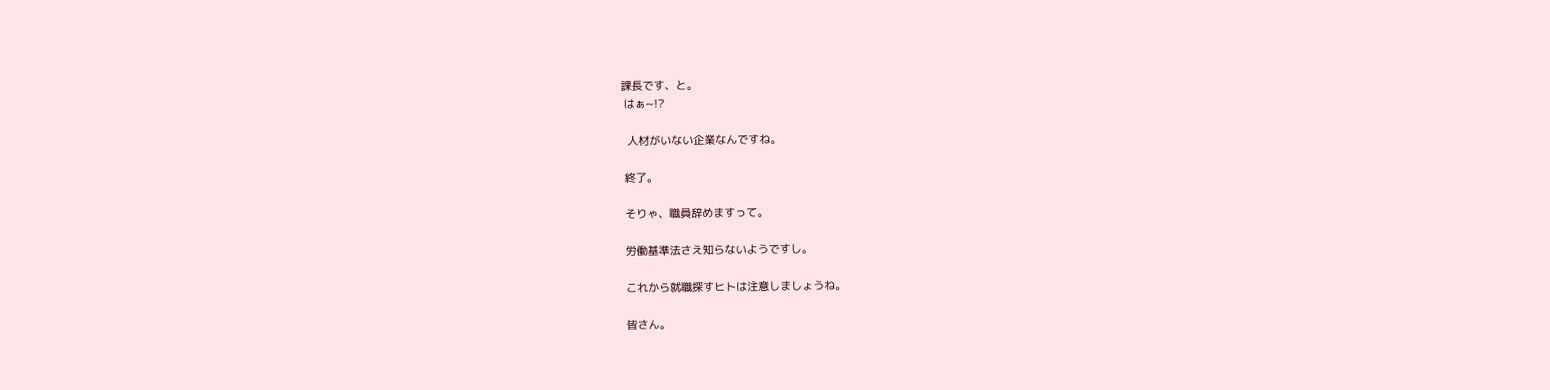課長です、と。
 はぁ~!?

  人材がいない企業なんですね。

 終了。

 そりゃ、職員辞めますって。

 労働基準法さえ知らないようですし。

 これから就職探すヒトは注意しましょうね。

 皆さん。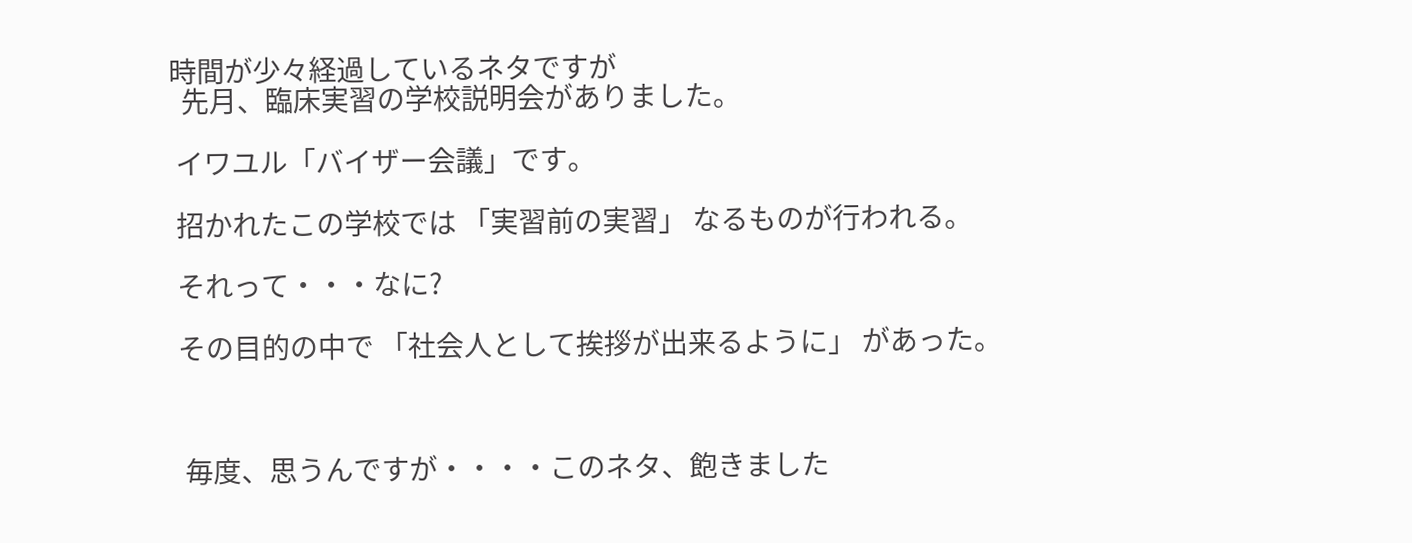時間が少々経過しているネタですが
  先月、臨床実習の学校説明会がありました。

 イワユル「バイザー会議」です。

 招かれたこの学校では 「実習前の実習」 なるものが行われる。

 それって・・・なに?

 その目的の中で 「社会人として挨拶が出来るように」 があった。



  毎度、思うんですが・・・・このネタ、飽きました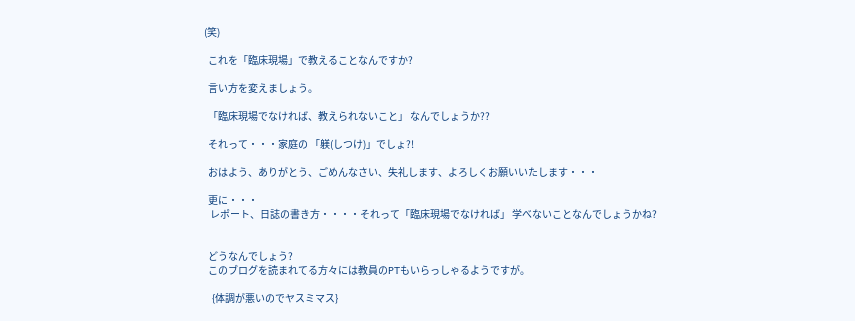(笑)

  これを「臨床現場」で教えることなんですか?

  言い方を変えましょう。

  「臨床現場でなければ、教えられないこと」 なんでしょうか??

  それって・・・家庭の 「躾(しつけ)」でしょ?!

  おはよう、ありがとう、ごめんなさい、失礼します、よろしくお願いいたします・・・

  更に・・・
   レポート、日誌の書き方・・・・それって「臨床現場でなければ」 学べないことなんでしょうかね?


  どうなんでしょう?
  このブログを読まれてる方々には教員のPTもいらっしゃるようですが。

    {体調が悪いのでヤスミマス}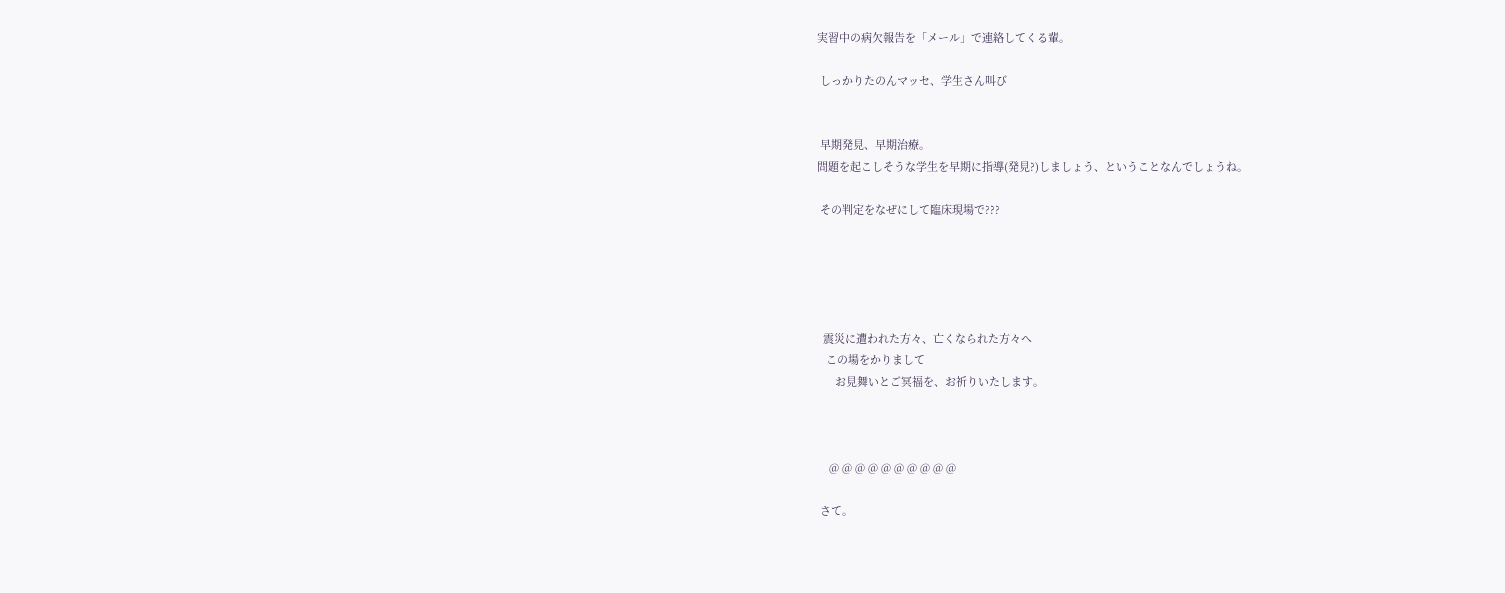実習中の病欠報告を「メール」で連絡してくる輩。

 しっかりたのんマッセ、学生さん叫び


 早期発見、早期治療。
問題を起こしそうな学生を早期に指導(発見?)しましょう、ということなんでしょうね。

 その判定をなぜにして臨床現場で???





  震災に遭われた方々、亡くなられた方々へ
   この場をかりまして
      お見舞いとご冥福を、お祈りいたします。



    @ @ @ @ @ @ @ @ @ @

 さて。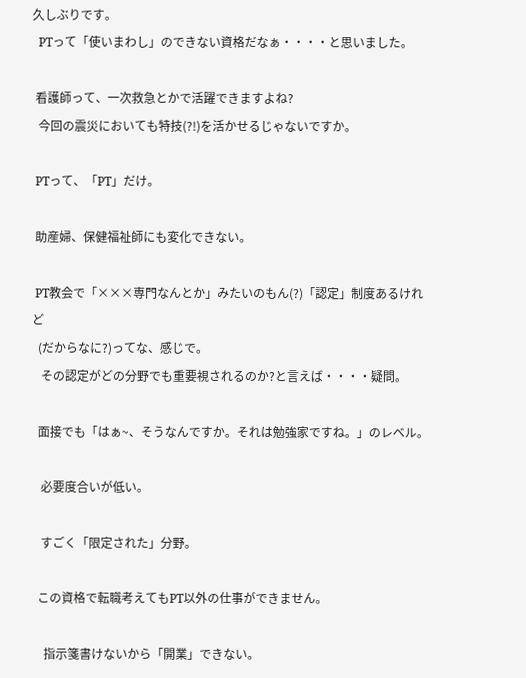久しぶりです。
  PTって「使いまわし」のできない資格だなぁ・・・・と思いました。

 看護師って、一次救急とかで活躍できますよね?
  今回の震災においても特技(?!)を活かせるじゃないですか。

 PTって、「PT」だけ。

 助産婦、保健福祉師にも変化できない。

 PT教会で「×××専門なんとか」みたいのもん(?)「認定」制度あるけれど
  (だからなに?)ってな、感じで。
   その認定がどの分野でも重要視されるのか?と言えば・・・・疑問。

  面接でも「はぁ~、そうなんですか。それは勉強家ですね。」のレベル。

   必要度合いが低い。

   すごく「限定された」分野。

  この資格で転職考えてもPT以外の仕事ができません。

    指示箋書けないから「開業」できない。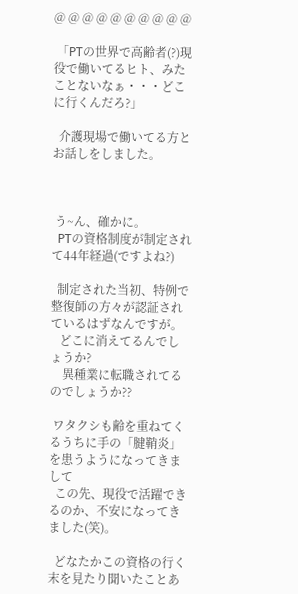@ @ @ @ @ @ @ @ @ @

 「PTの世界で高齢者(?)現役で働いてるヒト、みたことないなぁ・・・どこに行くんだろ?」

  介護現場で働いてる方とお話しをしました。



 う~ん、確かに。
  PTの資格制度が制定されて44年経過(ですよね?)

  制定された当初、特例で整復師の方々が認証されているはずなんですが。
   どこに消えてるんでしょうか?
    異種業に転職されてるのでしょうか??

 ワタクシも齢を重ねてくるうちに手の「腱鞘炎」を患うようになってきまして
  この先、現役で活躍できるのか、不安になってきました(笑)。

  どなたかこの資格の行く末を見たり聞いたことあ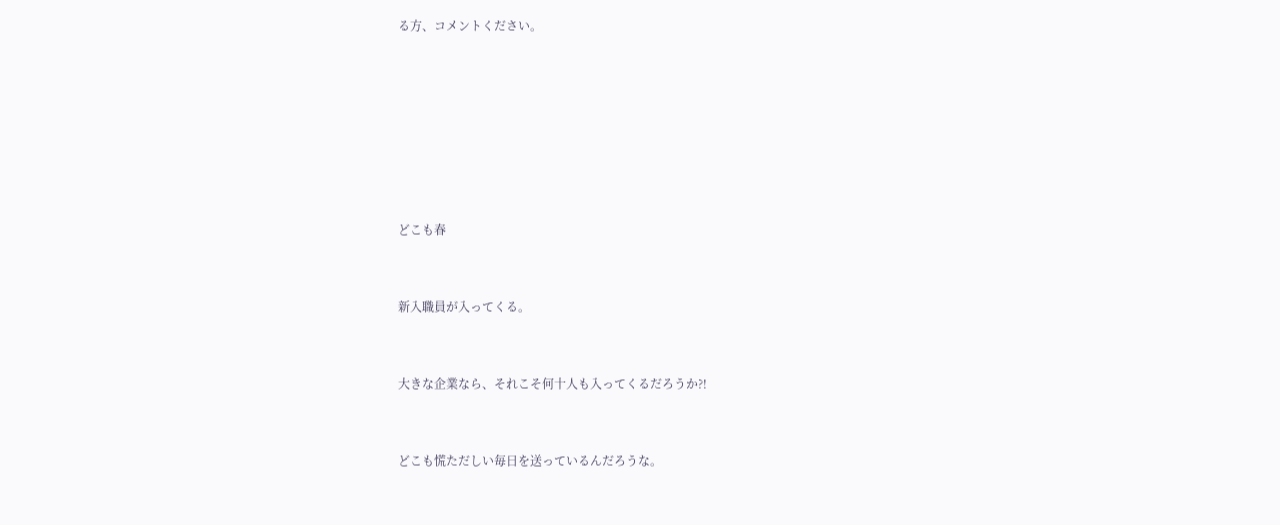る方、コメントください。







どこも春


新入職員が入ってくる。


大きな企業なら、それこそ何十人も入ってくるだろうか?!


どこも慌ただしい毎日を送っているんだろうな。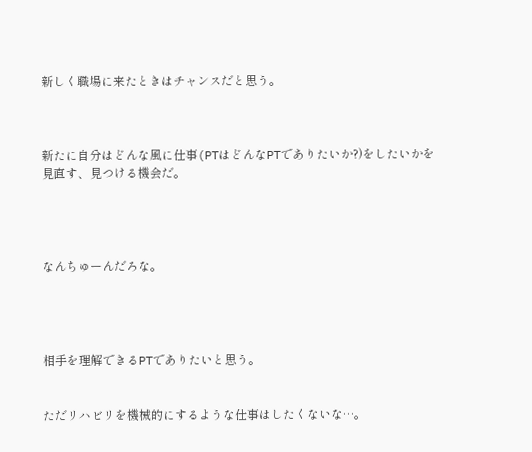新しく職場に来たときはチャンスだと思う。



新たに自分はどんな風に仕事(PTはどんなPTでありたいか?)をしたいかを
見直す、見つける機会だ。




なんちゅーんだろな。




相手を理解できるPTでありたいと思う。


ただリハビリを機械的にするような仕事はしたくないな…。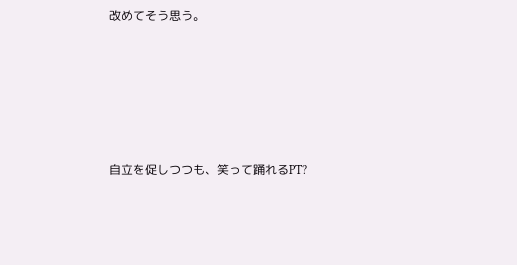改めてそう思う。





自立を促しつつも、笑って踊れるPT?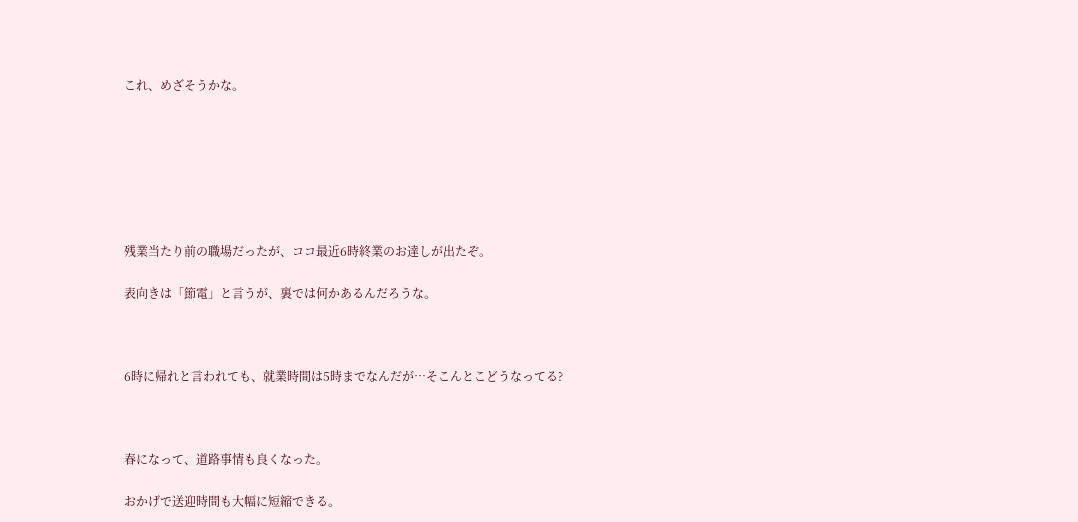これ、めざそうかな。







残業当たり前の職場だったが、ココ最近6時終業のお達しが出たぞ。

表向きは「節電」と言うが、裏では何かあるんだろうな。



6時に帰れと言われても、就業時間は5時までなんだが…そこんとこどうなってる?



春になって、道路事情も良くなった。

おかげで送迎時間も大幅に短縮できる。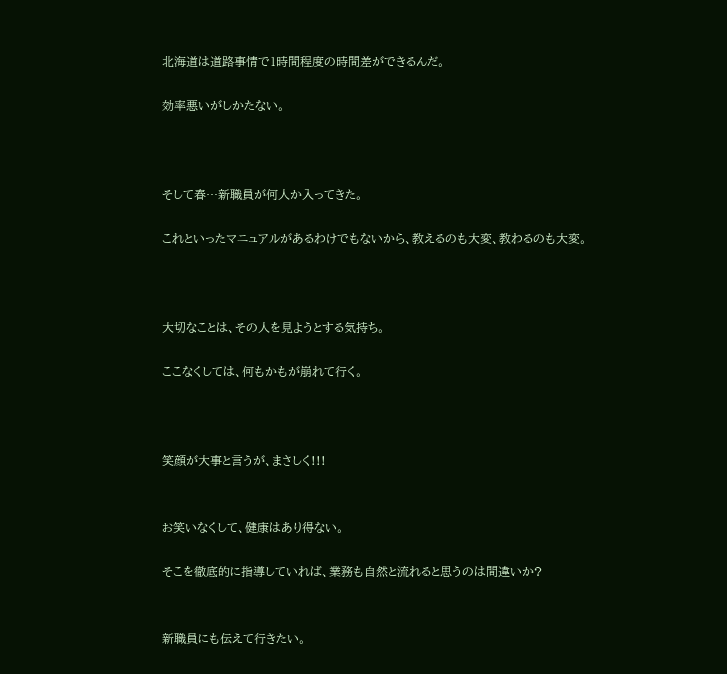北海道は道路事情で1時間程度の時間差ができるんだ。

効率悪いがしかたない。



そして春…新職員が何人か入ってきた。

これといったマニュアルがあるわけでもないから、教えるのも大変、教わるのも大変。



大切なことは、その人を見ようとする気持ち。

ここなくしては、何もかもが崩れて行く。



笑顔が大事と言うが、まさしく!!!


お笑いなくして、健康はあり得ない。

そこを徹底的に指導していれば、業務も自然と流れると思うのは間違いか?


新職員にも伝えて行きたい。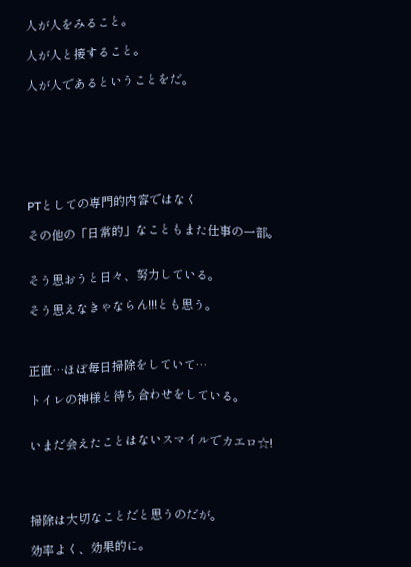人が人をみること。

人が人と接すること。

人が人であるということをだ。







PTとしての専門的内容ではなく

その他の「日常的」なこともまた仕事の一部。


そう思おうと日々、努力している。

そう思えなきゃならん!!!とも思う。



正直…ほぼ毎日掃除をしていて…

トイレの神様と待ち合わせをしている。


いまだ会えたことはないスマイルでカエロ☆!




掃除は大切なことだと思うのだが。

効率よく、効果的に。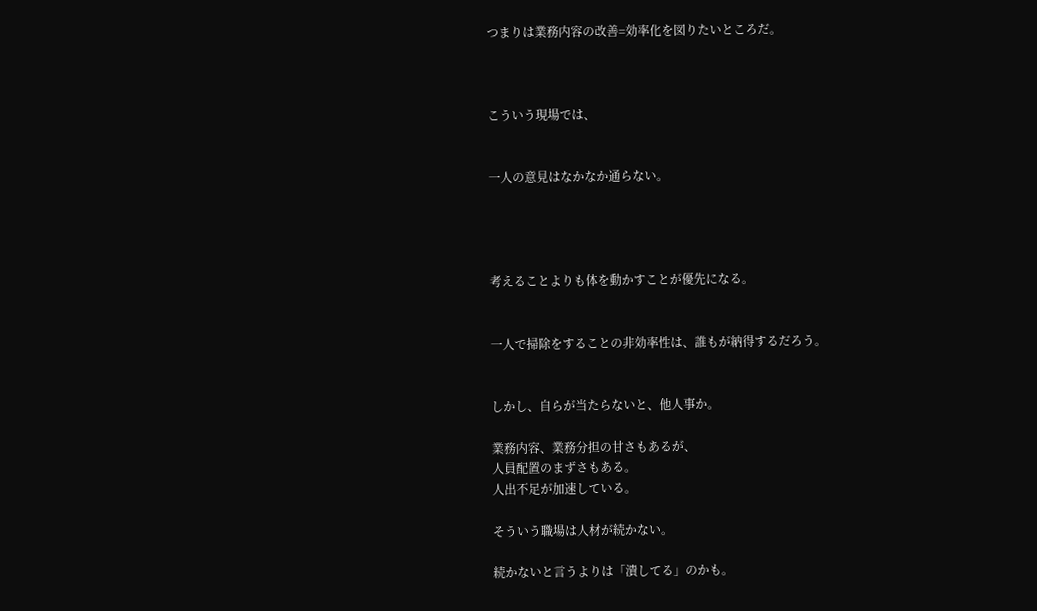つまりは業務内容の改善=効率化を図りたいところだ。



こういう現場では、


一人の意見はなかなか通らない。




考えることよりも体を動かすことが優先になる。


一人で掃除をすることの非効率性は、誰もが納得するだろう。


しかし、自らが当たらないと、他人事か。

業務内容、業務分担の甘さもあるが、
人員配置のまずさもある。
人出不足が加速している。

そういう職場は人材が続かない。

続かないと言うよりは「潰してる」のかも。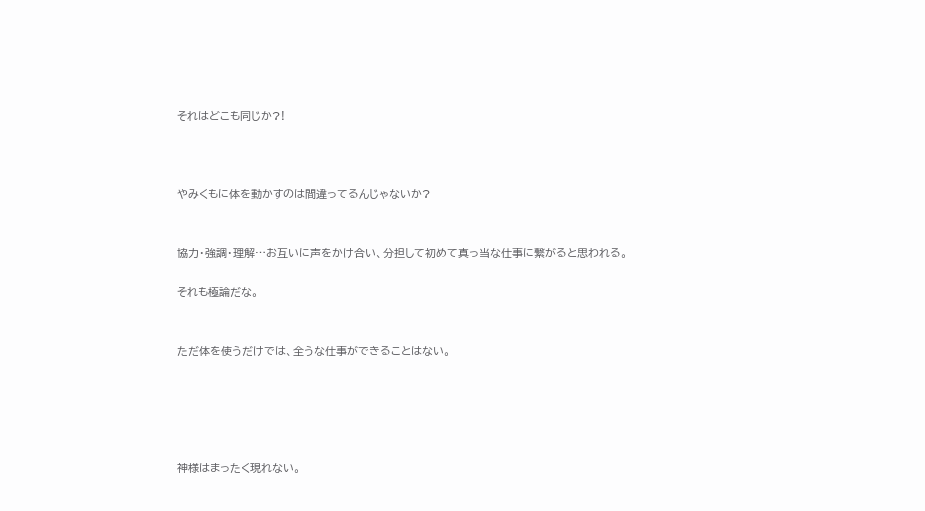それはどこも同じか?!



やみくもに体を動かすのは間違ってるんじゃないか?


協力・強調・理解…お互いに声をかけ合い、分担して初めて真っ当な仕事に繋がると思われる。

それも極論だな。


ただ体を使うだけでは、全うな仕事ができることはない。





神様はまったく現れない。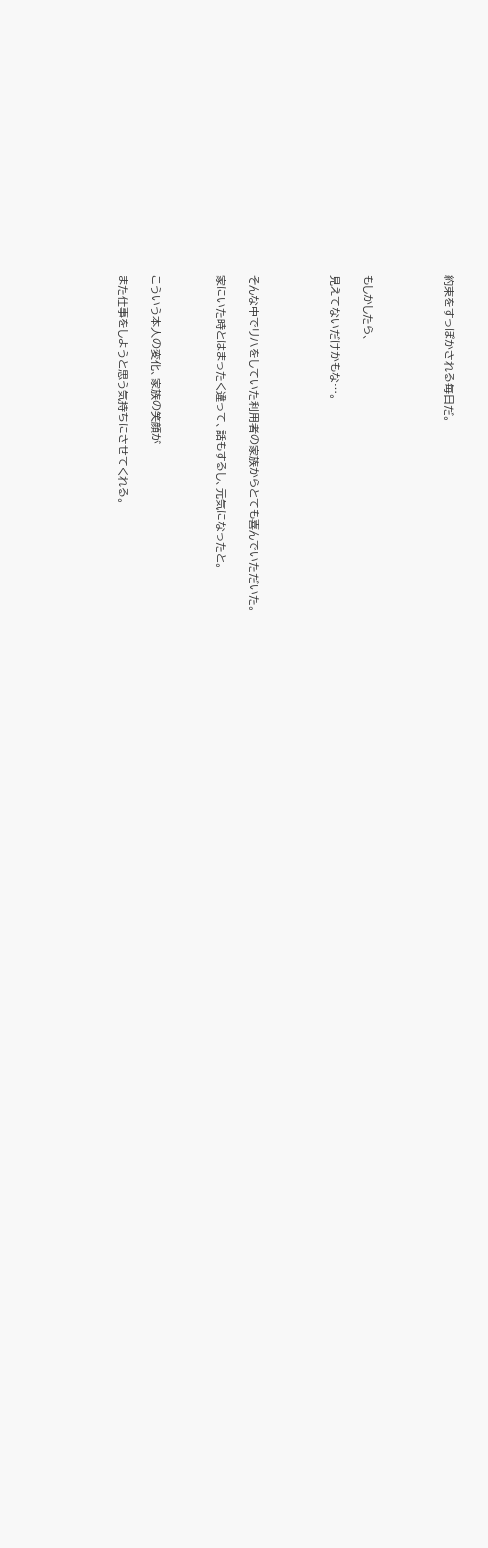約束をすっぽかされる毎日だ。




もしかしたら、

見えてないだけかもな…。




そんな中でリハをしていた利用者の家族からとても喜んでいただいた。

家にいた時とはまったく違って、話もするし、元気になったと。



こういう本人の変化、家族の笑顔が

また仕事をしようと思う気持ちにさせてくれる。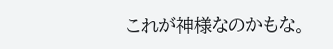これが神様なのかもな。